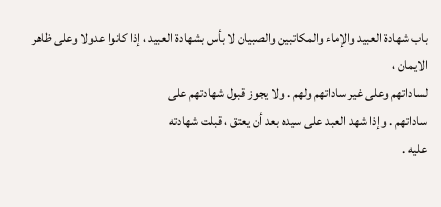باب شهادة العبيد والإماء والمكاتبين والصبيان لا بأس بشهادة العبيد ، إذا كانوا عدولا وعلى ظاهر الايمان ،
لساداتهم وعلى غير ساداتهم ولهم . ولا يجوز قبول شهادتهم على
ساداتهم . وإذا شهد العبد على سيده بعد أن يعتق ، قبلت شهادته
عليه .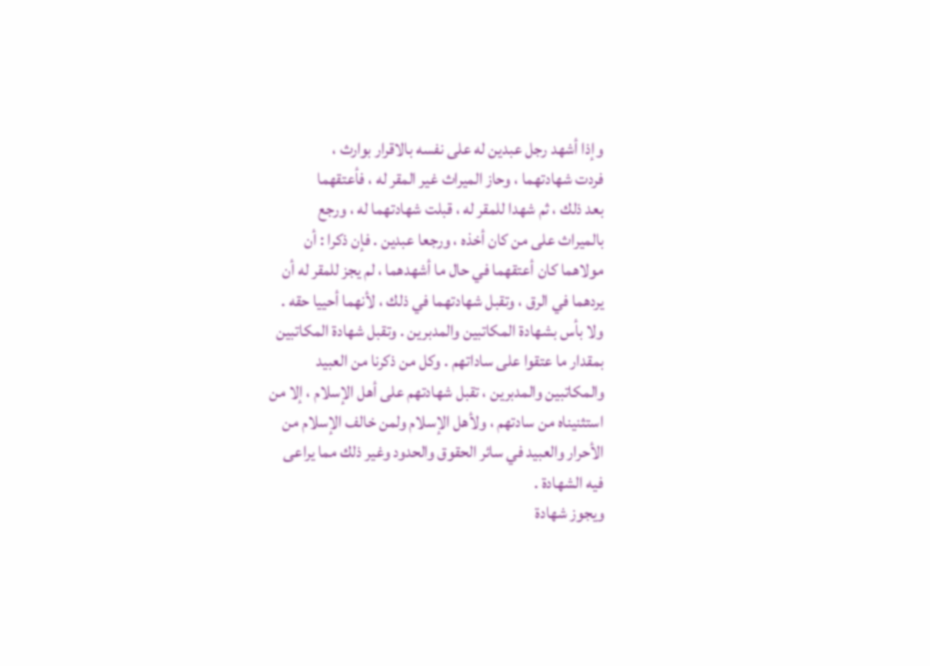وإذا أشهد رجل عبدين له على نفسه بالاقرار بوارث ،
فردت شهادتهما ، وحاز الميراث غير المقر له ، فأعتقهما
بعد ذلك ، ثم شهدا للمقر له ، قبلت شهادتهما له ، ورجع
بالميراث على من كان أخذه ، ورجعا عبدين . فإن ذكرا : أن
مولاهما كان أعتقهما في حال ما أشهدهما ، لم يجز للمقر له أن
يردهما في الرق ، وتقبل شهادتهما في ذلك ، لأنهما أحييا حقه .
ولا بأس بشهادة المكاتبين والمدبرين . وتقبل شهادة المكاتبين
بمقدار ما عتقوا على ساداتهم . وكل من ذكرنا من العبيد
والمكاتبين والمدبرين ، تقبل شهادتهم على أهل الإسلام ، إلا من
استثنيناه من سادتهم ، ولأهل الإسلام ولمن خالف الإسلام من
الأحرار والعبيد في سائر الحقوق والحدود وغير ذلك مما يراعى
فيه الشهادة .
ويجوز شهادة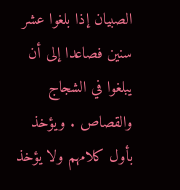الصبيان إذا بلغوا عشر سنين فصاعدا إلى أن
يبلغوا في الشجاج والقصاص . ويؤخذ بأول كلامهم ولا يؤخذ